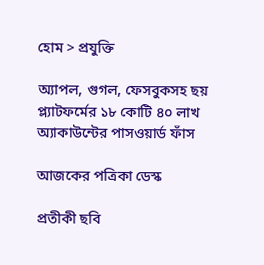হোম > প্রযুক্তি

অ্যাপল, গুগল, ফেসবুকসহ ছয় প্ল্যাটফর্মের ১৮ কোটি ৪০ লাখ অ্যাকাউন্টের পাসওয়ার্ড ফাঁস

আজকের পত্রিকা ডেস্ক

প্রতীকী ছবি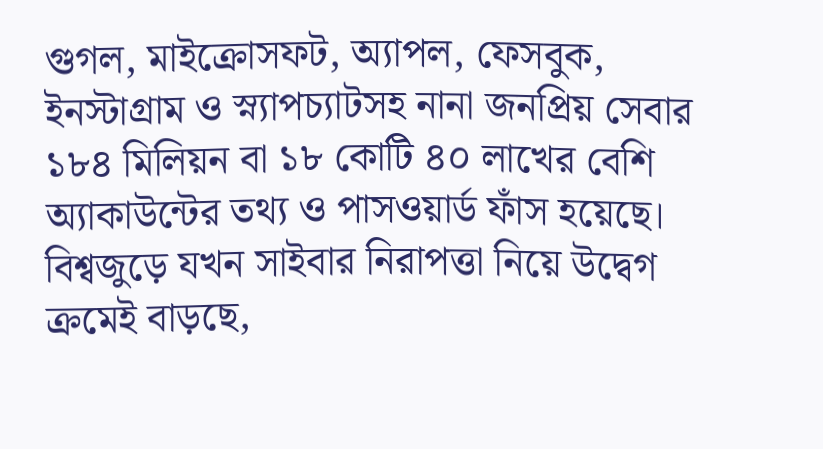গুগল, মাইক্রোসফট, অ্যাপল, ফেসবুক, ইনস্টাগ্রাম ও স্ন্যাপচ্যাটসহ নানা জনপ্রিয় সেবার ১৮৪ মিলিয়ন বা ১৮ কোটি ৪০ লাখের বেশি অ্যাকাউন্টের তথ্য ও পাসওয়ার্ড ফাঁস হয়েছে। বিশ্বজুড়ে যখন সাইবার নিরাপত্তা নিয়ে উদ্বেগ ক্রমেই বাড়ছে,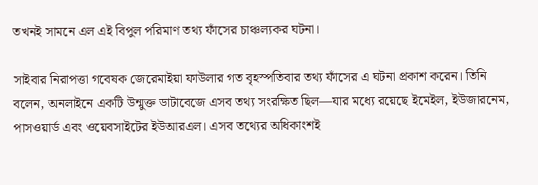তখনই সামনে এল এই বিপুল পরিমাণ তথ্য ফাঁসের চাঞ্চল্যকর ঘটনা।

সাইবার নিরাপত্তা গবেষক জেরেমাইয়া ফাউলার গত বৃহস্পতিবার তথ্য ফাঁসের এ ঘটনা প্রকাশ করেন। তিনি বলেন, অনলাইনে একটি উন্মুক্ত ডাটাবেজে এসব তথ্য সংরক্ষিত ছিল—যার মধ্যে রয়েছে ইমেইল, ইউজারনেম, পাসওয়ার্ড এবং ওয়েবসাইটের ইউআরএল। এসব তথ্যের অধিকাংশই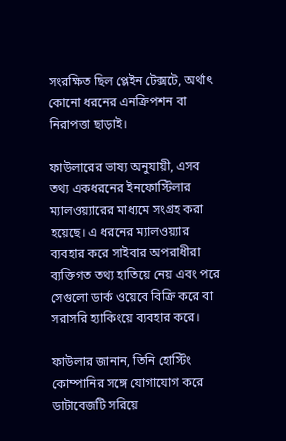সংরক্ষিত ছিল প্লেইন টেক্সটে, অর্থাৎ কোনো ধরনের এনক্রিপশন বা নিরাপত্তা ছাড়াই।

ফাউলারের ভাষ্য অনুযায়ী, এসব তথ্য একধরনের ইনফোস্টিলার ম্যালওয়্যারের মাধ্যমে সংগ্রহ করা হয়েছে। এ ধরনের ম্যালওয়্যার ব্যবহার করে সাইবার অপরাধীরা ব্যক্তিগত তথ্য হাতিয়ে নেয় এবং পরে সেগুলো ডার্ক ওয়েবে বিক্রি করে বা সরাসরি হ্যাকিংয়ে ব্যবহার করে।

ফাউলার জানান, তিনি হোস্টিং কোম্পানির সঙ্গে যোগাযোগ করে ডাটাবেজটি সরিয়ে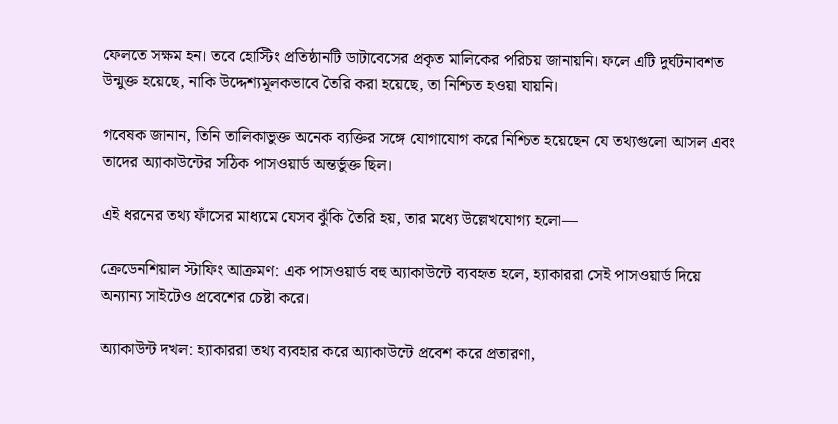ফেলতে সক্ষম হন। তবে হোস্টিং প্রতিষ্ঠানটি ডাটাবেসের প্রকৃত মালিকের পরিচয় জানায়নি। ফলে এটি দুর্ঘটনাবশত উন্মুক্ত হয়েছে, নাকি উদ্দেশ্যমূলকভাবে তৈরি করা হয়েছে, তা নিশ্চিত হওয়া যায়নি।

গবেষক জানান, তিনি তালিকাভুক্ত অনেক ব্যক্তির সঙ্গে যোগাযোগ করে নিশ্চিত হয়েছেন যে তথ্যগুলো আসল এবং তাদের অ্যাকাউন্টের সঠিক পাসওয়ার্ড অন্তর্ভুক্ত ছিল।

এই ধরনের তথ্য ফাঁসের মাধ্যমে যেসব ঝুঁকি তৈরি হয়, তার মধ্যে উল্লেখযোগ্য হলো—

ক্রেডেনশিয়াল স্টাফিং আক্রমণ: এক পাসওয়ার্ড বহু অ্যাকাউন্টে ব্যবহৃত হলে, হ্যাকাররা সেই পাসওয়ার্ড দিয়ে অন্যান্য সাইটেও প্রবেশের চেষ্টা করে।

অ্যাকাউন্ট দখল: হ্যাকাররা তথ্য ব্যবহার করে অ্যাকাউন্টে প্রবেশ করে প্রতারণা,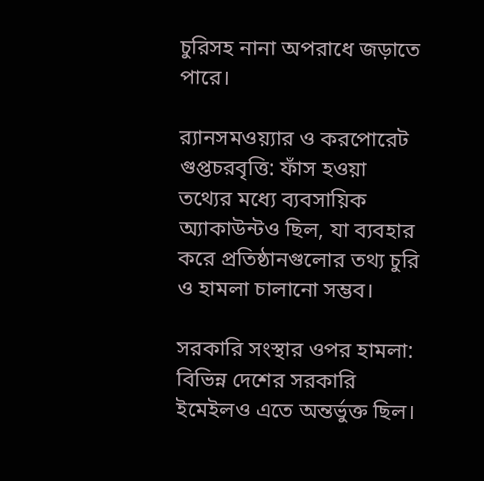চুরিসহ নানা অপরাধে জড়াতে পারে।

র‍্যানসমওয়্যার ও করপোরেট গুপ্তচরবৃত্তি: ফাঁস হওয়া তথ্যের মধ্যে ব্যবসায়িক অ্যাকাউন্টও ছিল, যা ব্যবহার করে প্রতিষ্ঠানগুলোর তথ্য চুরি ও হামলা চালানো সম্ভব।

সরকারি সংস্থার ওপর হামলা: বিভিন্ন দেশের সরকারি ইমেইলও এতে অন্তর্ভুক্ত ছিল।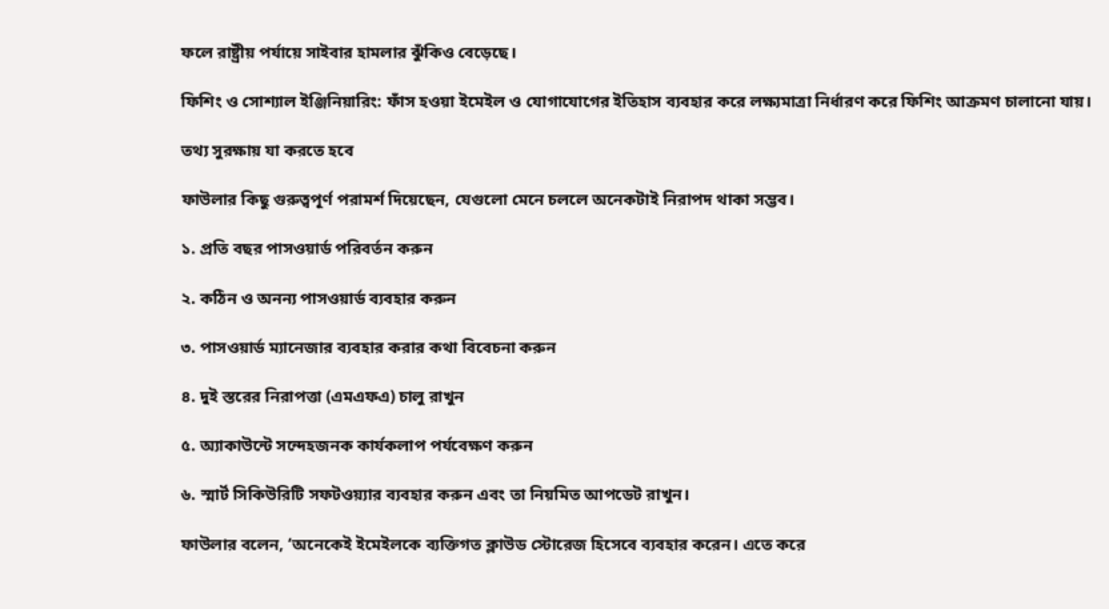ফলে রাষ্ট্রীয় পর্যায়ে সাইবার হামলার ঝুঁকিও বেড়েছে।

ফিশিং ও সোশ্যাল ইঞ্জিনিয়ারিং: ফাঁস হওয়া ইমেইল ও যোগাযোগের ইতিহাস ব্যবহার করে লক্ষ্যমাত্রা নির্ধারণ করে ফিশিং আক্রমণ চালানো যায়।

তথ্য সুরক্ষায় যা করতে হবে

ফাউলার কিছু গুরুত্বপূর্ণ পরামর্শ দিয়েছেন, যেগুলো মেনে চললে অনেকটাই নিরাপদ থাকা সম্ভব।

১. প্রতি বছর পাসওয়ার্ড পরিবর্তন করুন

২. কঠিন ও অনন্য পাসওয়ার্ড ব্যবহার করুন

৩. পাসওয়ার্ড ম্যানেজার ব্যবহার করার কথা বিবেচনা করুন

৪. দুই স্তরের নিরাপত্তা (এমএফএ) চালু রাখুন

৫. অ্যাকাউন্টে সন্দেহজনক কার্যকলাপ পর্যবেক্ষণ করুন

৬. স্মার্ট সিকিউরিটি সফটওয়্যার ব্যবহার করুন এবং তা নিয়মিত আপডেট রাখুন।

ফাউলার বলেন, ‘অনেকেই ইমেইলকে ব্যক্তিগত ক্লাউড স্টোরেজ হিসেবে ব্যবহার করেন। এতে করে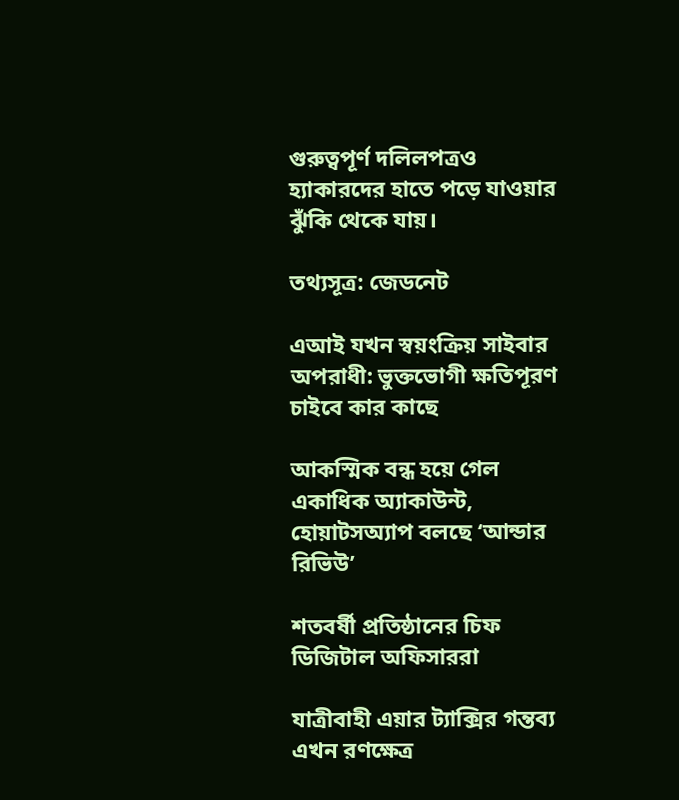গুরুত্বপূর্ণ দলিলপত্রও হ্যাকারদের হাতে পড়ে যাওয়ার ঝুঁকি থেকে যায়।

তথ্যসূত্র: জেডনেট

এআই যখন স্বয়ংক্রিয় সাইবার অপরাধী: ভুক্তভোগী ক্ষতিপূরণ চাইবে কার কাছে

আকস্মিক বন্ধ হয়ে গেল একাধিক অ্যাকাউন্ট, হোয়াটসঅ্যাপ বলছে ‘আন্ডার রিভিউ’

শতবর্ষী প্রতিষ্ঠানের চিফ ডিজিটাল অফিসাররা

যাত্রীবাহী এয়ার ট্যাক্সির গন্তব্য এখন রণক্ষেত্র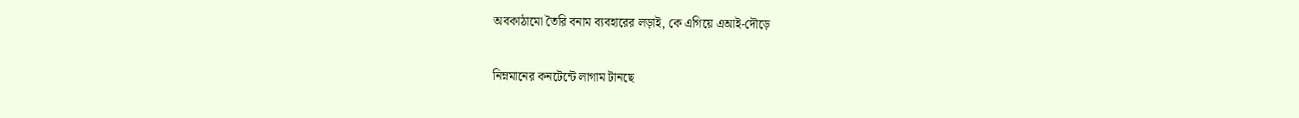অবকাঠামো তৈরি বনাম ব্যবহারের লড়াই, কে এগিয়ে এআই-দৌড়ে

নিম্নমানের কনটেন্টে লাগাম টানছে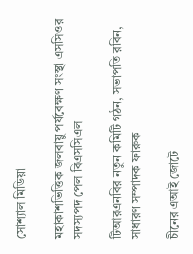সোশ্যাল মিডিয়া

মহাকাশভিত্তিক জলবায়ু পর্যবেক্ষণ সংস্থা এসসিওর সদস্যপদ পেল বিএসসিএল

টিআরএনবির নতুন কমিটি গঠন, সভাপতি রবিন, সাধারণ সম্পাদক ফারুক

চীনের এআই জোটে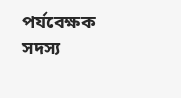পর্যবেক্ষক সদস্য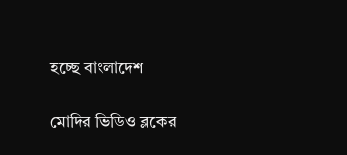হচ্ছে বাংলাদেশ

মোদির ভিডিও ব্লকের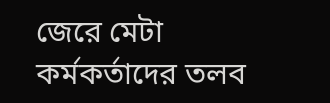জেরে মেটা কর্মকর্তাদের তলব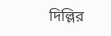দিল্লির